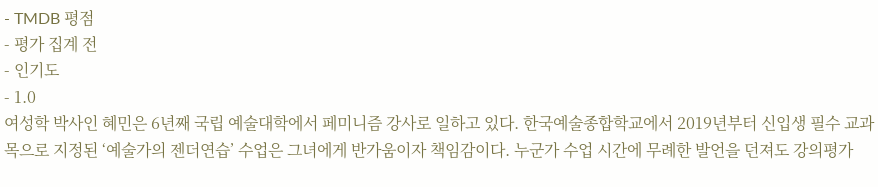- TMDB 평점
- 평가 집계 전
- 인기도
- 1.0
여성학 박사인 혜민은 6년째 국립 예술대학에서 페미니즘 강사로 일하고 있다. 한국예술종합학교에서 2019년부터 신입생 필수 교과목으로 지정된 ‘예술가의 젠더연습’ 수업은 그녀에게 반가움이자 책임감이다. 누군가 수업 시간에 무례한 발언을 던져도 강의평가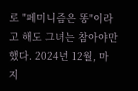로 "페미니즘은 똥"이라고 해도 그녀는 참아야만 했다. 2024년 12월, 마지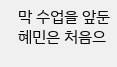막 수업을 앞둔 혜민은 처음으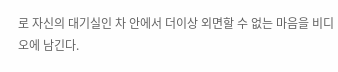로 자신의 대기실인 차 안에서 더이상 외면할 수 없는 마음을 비디오에 남긴다.